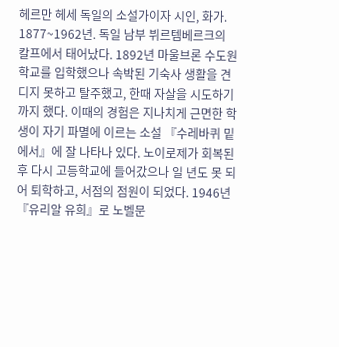헤르만 헤세 독일의 소설가이자 시인, 화가. 1877~1962년. 독일 남부 뷔르템베르크의 칼프에서 태어났다. 1892년 마울브론 수도원 학교를 입학했으나 속박된 기숙사 생활을 견디지 못하고 탈주했고, 한때 자살을 시도하기까지 했다. 이때의 경험은 지나치게 근면한 학생이 자기 파멸에 이르는 소설 『수레바퀴 밑에서』에 잘 나타나 있다. 노이로제가 회복된 후 다시 고등학교에 들어갔으나 일 년도 못 되어 퇴학하고, 서점의 점원이 되었다. 1946년 『유리알 유희』로 노벨문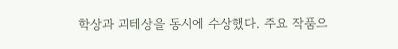학상과 괴테상을 동시에 수상했다. 주요 작품으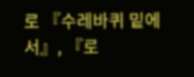로 『수레바퀴 밑에서』, 『로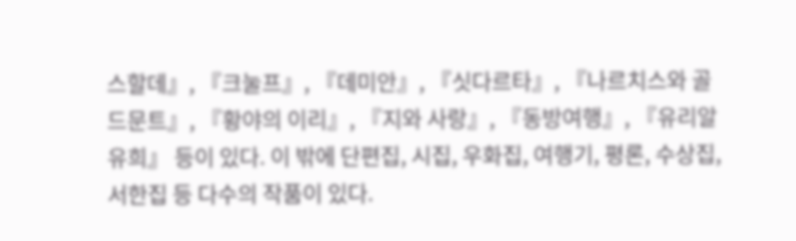스할데』, 『크눌프』, 『데미안』, 『싯다르타』, 『나르치스와 골드문트』, 『황야의 이리』, 『지와 사랑』, 『동방여행』, 『유리알 유희』 등이 있다. 이 밖에 단편집, 시집, 우화집, 여행기, 평론, 수상집, 서한집 등 다수의 작품이 있다.